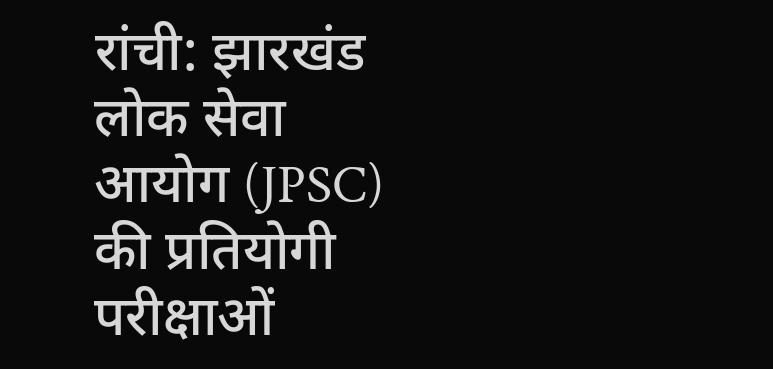रांची: झारखंड लोक सेवा आयोग (JPSC) की प्रतियोगी परीक्षाओं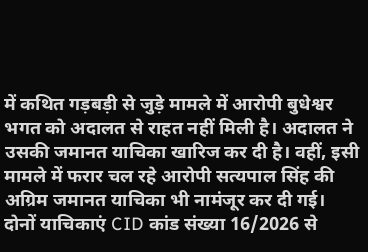में कथित गड़बड़ी से जुड़े मामले में आरोपी बुधेश्वर भगत को अदालत से राहत नहीं मिली है। अदालत ने उसकी जमानत याचिका खारिज कर दी है। वहीं, इसी मामले में फरार चल रहे आरोपी सत्यपाल सिंह की अग्रिम जमानत याचिका भी नामंजूर कर दी गई।
दोनों याचिकाएं CID कांड संख्या 16/2026 से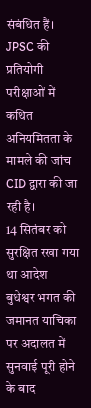संबंधित हैं। JPSC की प्रतियोगी परीक्षाओं में कथित अनियमितता के मामले की जांच CID द्वारा की जा रही है।
14 सितंबर को सुरक्षित रखा गया था आदेश
बुधेश्वर भगत की जमानत याचिका पर अदालत में सुनवाई पूरी होने के बाद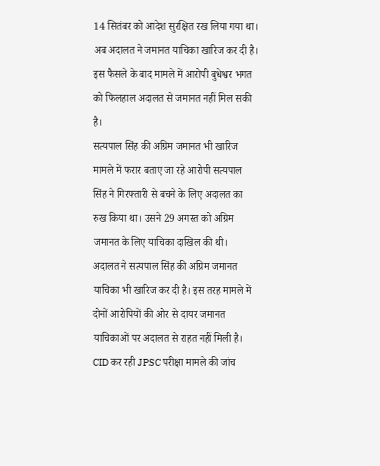14 सितंबर को आदेश सुरक्षित रख लिया गया था। अब अदालत ने जमानत याचिका खारिज कर दी है।
इस फैसले के बाद मामले में आरोपी बुधेश्वर भगत को फिलहाल अदालत से जमानत नहीं मिल सकी है।
सत्यपाल सिंह की अग्रिम जमानत भी खारिज
मामले में फरार बताए जा रहे आरोपी सत्यपाल सिंह ने गिरफ्तारी से बचने के लिए अदालत का रुख किया था। उसने 29 अगस्त को अग्रिम जमानत के लिए याचिका दाखिल की थी।
अदालत ने सत्यपाल सिंह की अग्रिम जमानत याचिका भी खारिज कर दी है। इस तरह मामले में दोनों आरोपियों की ओर से दायर जमानत याचिकाओं पर अदालत से राहत नहीं मिली है।
CID कर रही JPSC परीक्षा मामले की जांच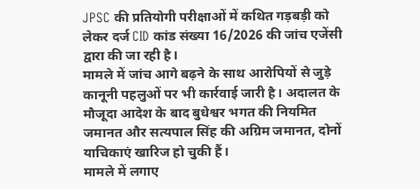JPSC की प्रतियोगी परीक्षाओं में कथित गड़बड़ी को लेकर दर्ज CID कांड संख्या 16/2026 की जांच एजेंसी द्वारा की जा रही है।
मामले में जांच आगे बढ़ने के साथ आरोपियों से जुड़े कानूनी पहलुओं पर भी कार्रवाई जारी है। अदालत के मौजूदा आदेश के बाद बुधेश्वर भगत की नियमित जमानत और सत्यपाल सिंह की अग्रिम जमानत, दोनों याचिकाएं खारिज हो चुकी हैं।
मामले में लगाए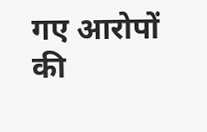गए आरोपों की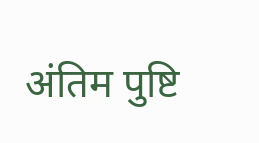अंतिम पुष्टि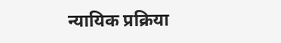न्यायिक प्रक्रिया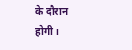के दौरान होगी।